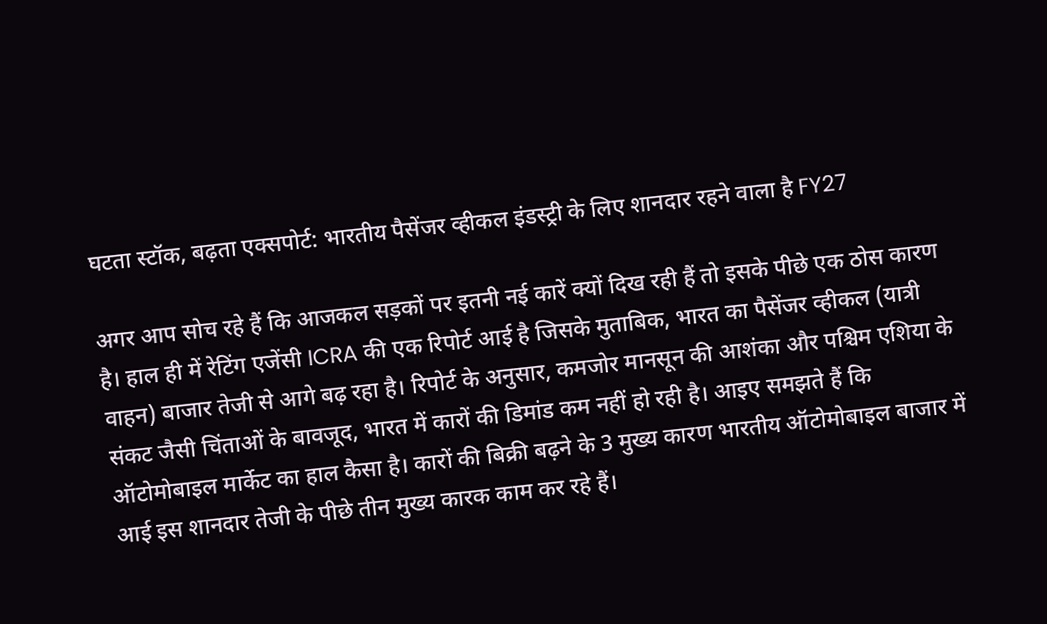घटता स्टॉक, बढ़ता एक्सपोर्ट: भारतीय पैसेंजर व्हीकल इंडस्ट्री के लिए शानदार रहने वाला है FY27

अगर आप सोच रहे हैं कि आजकल सड़कों पर इतनी नई कारें क्यों दिख रही हैं तो इसके पीछे एक ठोस कारण है। हाल ही में रेटिंग एजेंसी ICRA की एक रिपोर्ट आई है जिसके मुताबिक, भारत का पैसेंजर व्हीकल (यात्री वाहन) बाजार तेजी से आगे बढ़ रहा है। रिपोर्ट के अनुसार, कमजोर मानसून की आशंका और पश्चिम एशिया के संकट जैसी चिंताओं के बावजूद, भारत में कारों की डिमांड कम नहीं हो रही है। आइए समझते हैं कि ऑटोमोबाइल मार्केट का हाल कैसा है। कारों की बिक्री बढ़ने के 3 मुख्य कारण भारतीय ऑटोमोबाइल बाजार में आई इस शानदार तेजी के पीछे तीन मुख्य कारक काम कर रहे हैं।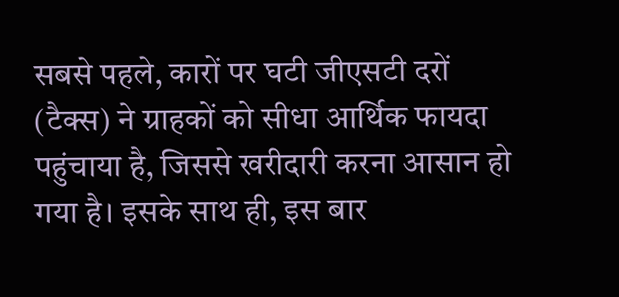सबसे पहले, कारों पर घटी जीएसटी दरों (टैक्स) ने ग्राहकों को सीधा आर्थिक फायदा पहुंचाया है, जिससे खरीदारी करना आसान हो गया है। इसके साथ ही, इस बार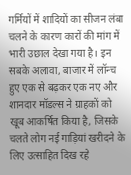गर्मियों में शादियों का सीजन लंबा चलने के कारण कारों की मांग में भारी उछाल देखा गया है। इन सबके अलावा, बाजार में लॉन्च हुए एक से बढ़कर एक नए और शानदार मॉडल्स ने ग्राहकों को खूब आकर्षित किया है, जिसके चलते लोग नई गाड़ियां खरीदने के लिए उत्साहित दिख रहे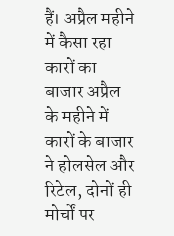हैं। अप्रैल महीने में कैसा रहा कारों का बाजार अप्रैल के महीने में कारों के बाजार ने होलसेल और रिटेल, दोनों ही मोर्चों पर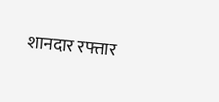शानदार रफ्तार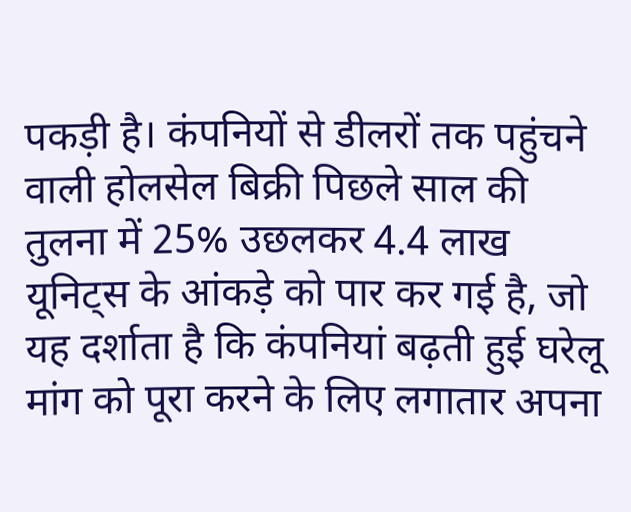पकड़ी है। कंपनियों से डीलरों तक पहुंचने वाली होलसेल बिक्री पिछले साल की तुलना में 25% उछलकर 4.4 लाख यूनिट्स के आंकड़े को पार कर गई है, जो यह दर्शाता है कि कंपनियां बढ़ती हुई घरेलू मांग को पूरा करने के लिए लगातार अपना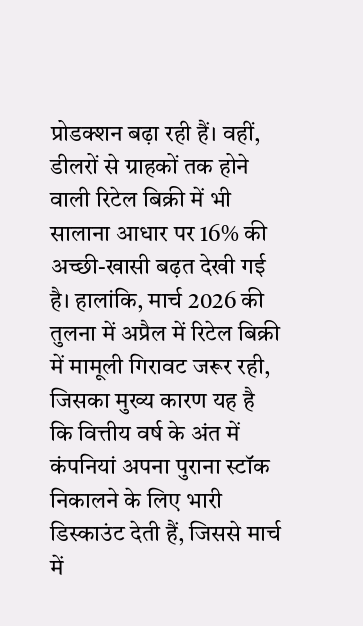प्रोडक्शन बढ़ा रही हैं। वहीं, डीलरों से ग्राहकों तक होने वाली रिटेल बिक्री में भी सालाना आधार पर 16% की अच्छी-खासी बढ़त देखी गई है। हालांकि, मार्च 2026 की तुलना में अप्रैल में रिटेल बिक्री में मामूली गिरावट जरूर रही, जिसका मुख्य कारण यह है कि वित्तीय वर्ष के अंत में कंपनियां अपना पुराना स्टॉक निकालने के लिए भारी डिस्काउंट देती हैं, जिससे मार्च में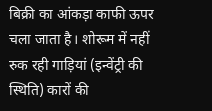बिक्री का आंकड़ा काफी ऊपर चला जाता है। शोरूम में नहीं रुक रही गाड़ियां (इन्वेंट्री की स्थिति) कारों की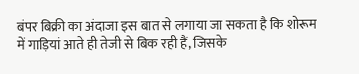बंपर बिक्री का अंदाजा इस बात से लगाया जा सकता है कि शोरूम में गाड़ियां आते ही तेजी से बिक रही हैं, जिसके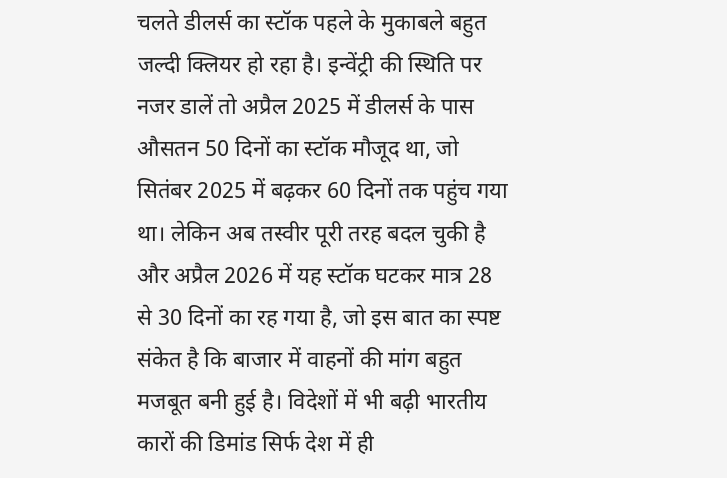चलते डीलर्स का स्टॉक पहले के मुकाबले बहुत जल्दी क्लियर हो रहा है। इन्वेंट्री की स्थिति पर नजर डालें तो अप्रैल 2025 में डीलर्स के पास औसतन 50 दिनों का स्टॉक मौजूद था, जो सितंबर 2025 में बढ़कर 60 दिनों तक पहुंच गया था। लेकिन अब तस्वीर पूरी तरह बदल चुकी है और अप्रैल 2026 में यह स्टॉक घटकर मात्र 28 से 30 दिनों का रह गया है, जो इस बात का स्पष्ट संकेत है कि बाजार में वाहनों की मांग बहुत मजबूत बनी हुई है। विदेशों में भी बढ़ी भारतीय कारों की डिमांड सिर्फ देश में ही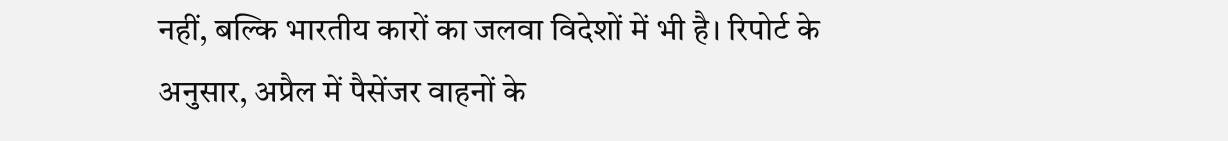नहीं, बल्कि भारतीय कारों का जलवा विदेशों में भी है। रिपोर्ट के अनुसार, अप्रैल में पैसेंजर वाहनों के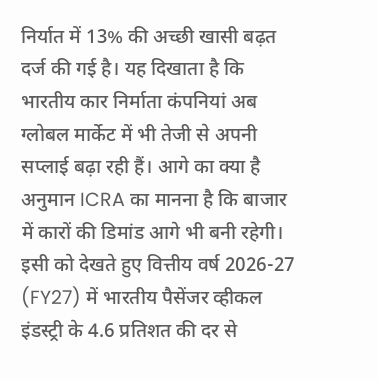निर्यात में 13% की अच्छी खासी बढ़त दर्ज की गई है। यह दिखाता है कि भारतीय कार निर्माता कंपनियां अब ग्लोबल मार्केट में भी तेजी से अपनी सप्लाई बढ़ा रही हैं। आगे का क्या है अनुमान ICRA का मानना है कि बाजार में कारों की डिमांड आगे भी बनी रहेगी। इसी को देखते हुए वित्तीय वर्ष 2026-27 (FY27) में भारतीय पैसेंजर व्हीकल इंडस्ट्री के 4.6 प्रतिशत की दर से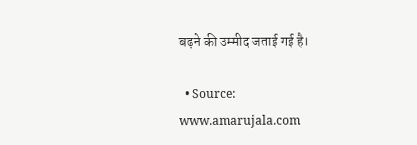बढ़ने की उम्मीद जताई गई है।

  • Source: www.amarujala.com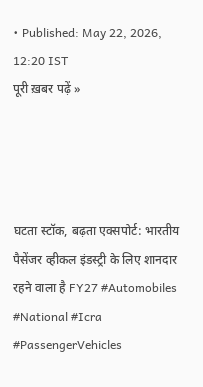• Published: May 22, 2026, 12:20 IST
पूरी ख़बर पढ़ें »




घटता स्टॉक, बढ़ता एक्सपोर्ट: भारतीय पैसेंजर व्हीकल इंडस्ट्री के लिए शानदार रहने वाला है FY27 #Automobiles #National #Icra #PassengerVehicles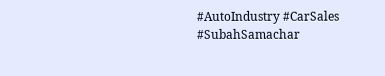#AutoIndustry #CarSales #SubahSamachar